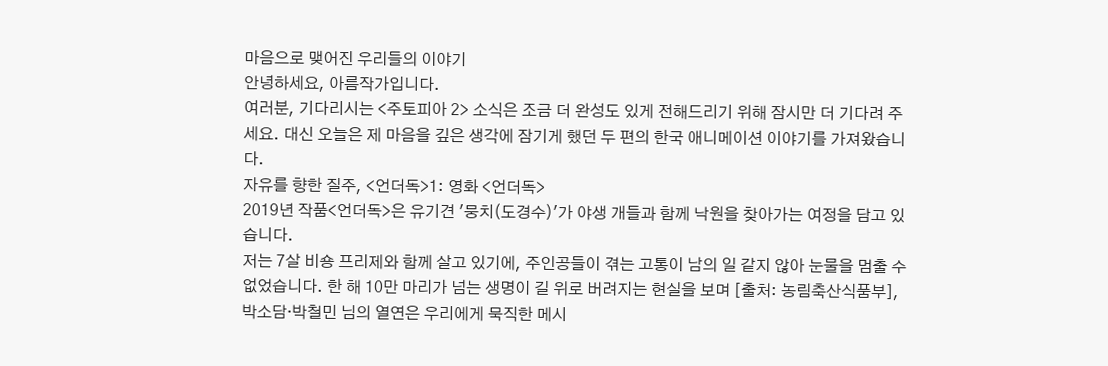마음으로 맺어진 우리들의 이야기
안녕하세요, 아름작가입니다.
여러분, 기다리시는 <주토피아 2> 소식은 조금 더 완성도 있게 전해드리기 위해 잠시만 더 기다려 주세요. 대신 오늘은 제 마음을 깊은 생각에 잠기게 했던 두 편의 한국 애니메이션 이야기를 가져왔습니다.
자유를 향한 질주, <언더독>1: 영화 <언더독>
2019년 작품<언더독>은 유기견 '뭉치(도경수)'가 야생 개들과 함께 낙원을 찾아가는 여정을 담고 있습니다.
저는 7살 비숑 프리제와 함께 살고 있기에, 주인공들이 겪는 고통이 남의 일 같지 않아 눈물을 멈출 수 없었습니다. 한 해 10만 마리가 넘는 생명이 길 위로 버려지는 현실을 보며 [출처: 농림축산식품부], 박소담·박철민 님의 열연은 우리에게 묵직한 메시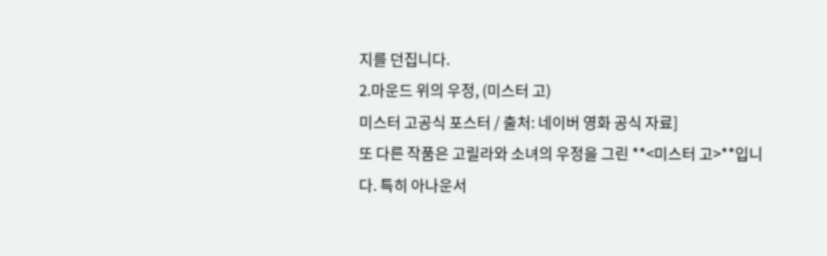지를 던집니다.
2.마운드 위의 우정, (미스터 고)
미스터 고공식 포스터 / 출처: 네이버 영화 공식 자료]
또 다른 작품은 고릴라와 소녀의 우정을 그린 **<미스터 고>**입니다. 특히 아나운서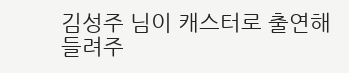김성주 님이 캐스터로 출연해 들려주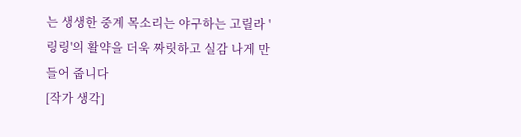는 생생한 중계 목소리는 야구하는 고릴라 '링링'의 활약을 더욱 짜릿하고 실감 나게 만들어 줍니다
[작가 생각]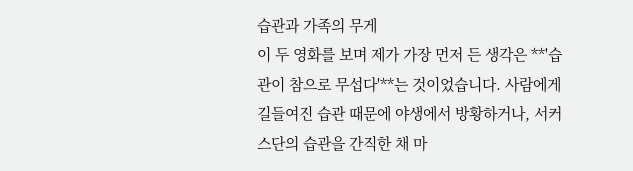습관과 가족의 무게
이 두 영화를 보며 제가 가장 먼저 든 생각은 **'습관이 참으로 무섭다'**는 것이었습니다. 사람에게 길들여진 습관 때문에 야생에서 방황하거나, 서커스단의 습관을 간직한 채 마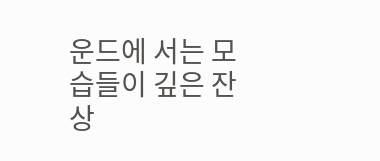운드에 서는 모습들이 깊은 잔상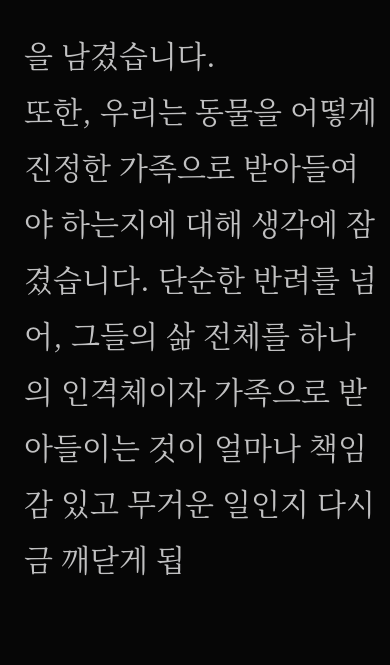을 남겼습니다.
또한, 우리는 동물을 어떻게 진정한 가족으로 받아들여야 하는지에 대해 생각에 잠겼습니다. 단순한 반려를 넘어, 그들의 삶 전체를 하나의 인격체이자 가족으로 받아들이는 것이 얼마나 책임감 있고 무거운 일인지 다시금 깨닫게 됩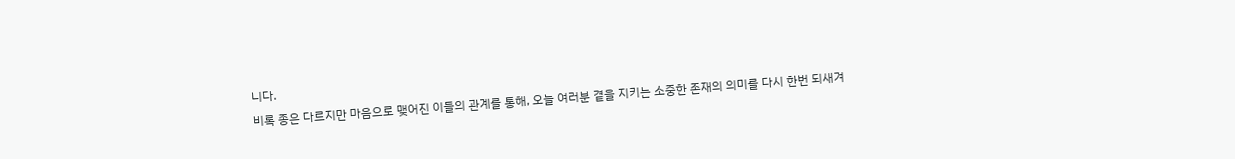니다.
비록 종은 다르지만 마음으로 맺어진 이들의 관계를 통해, 오늘 여러분 곁을 지키는 소중한 존재의 의미를 다시 한번 되새겨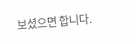보셨으면 합니다.